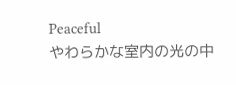Peaceful
やわらかな室内の光の中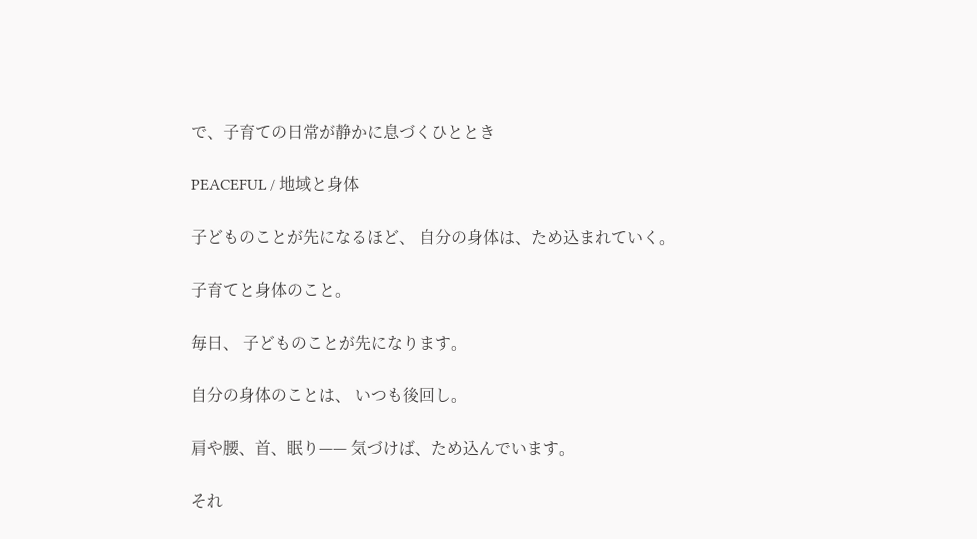で、子育ての日常が静かに息づくひととき

PEACEFUL / 地域と身体

子どものことが先になるほど、 自分の身体は、ため込まれていく。

子育てと身体のこと。

毎日、 子どものことが先になります。

自分の身体のことは、 いつも後回し。

肩や腰、首、眠り—— 気づけば、ため込んでいます。

それ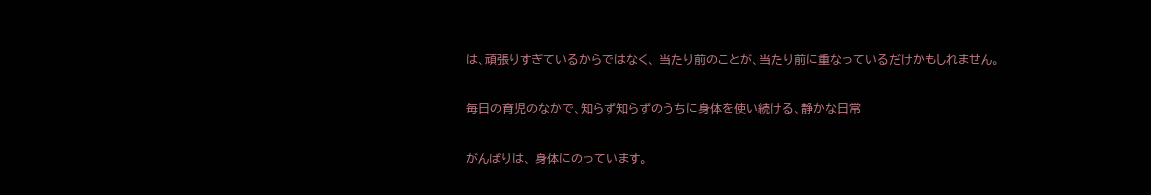は、頑張りすぎているからではなく、 当たり前のことが、当たり前に重なっているだけかもしれません。

毎日の育児のなかで、知らず知らずのうちに身体を使い続ける、静かな日常

がんばりは、 身体にのっています。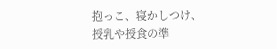抱っこ、寝かしつけ、授乳や授食の準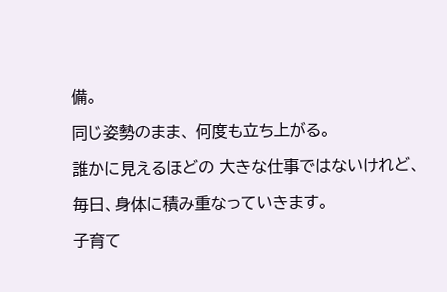備。

同じ姿勢のまま、 何度も立ち上がる。

誰かに見えるほどの 大きな仕事ではないけれど、

毎日、身体に積み重なっていきます。

子育て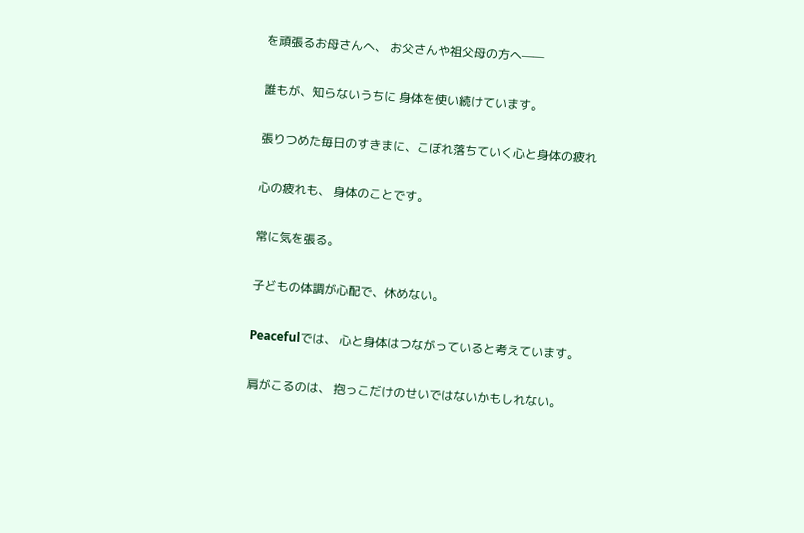を頑張るお母さんへ、 お父さんや祖父母の方へ——

誰もが、知らないうちに 身体を使い続けています。

張りつめた毎日のすきまに、こぼれ落ちていく心と身体の疲れ

心の疲れも、 身体のことです。

常に気を張る。

子どもの体調が心配で、休めない。

Peacefulでは、 心と身体はつながっていると考えています。

肩がこるのは、 抱っこだけのせいではないかもしれない。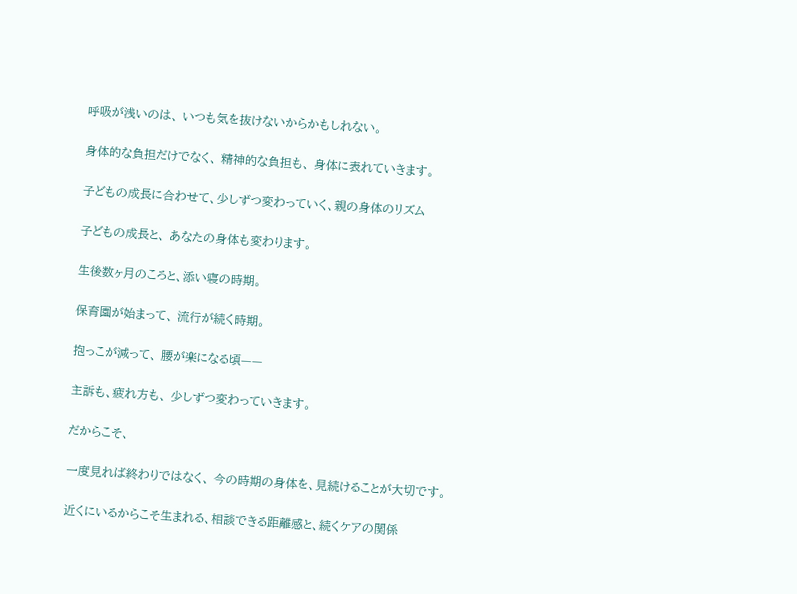呼吸が浅いのは、 いつも気を抜けないからかもしれない。

身体的な負担だけでなく、 精神的な負担も、 身体に表れていきます。

子どもの成長に合わせて、少しずつ変わっていく、親の身体のリズム

子どもの成長と、 あなたの身体も変わります。

生後数ヶ月のころと、添い寝の時期。

保育園が始まって、 流行が続く時期。

抱っこが減って、 腰が楽になる頃——

主訴も、疲れ方も、 少しずつ変わっていきます。

だからこそ、

一度見れば終わりではなく、 今の時期の身体を、見続けることが大切です。

近くにいるからこそ生まれる、相談できる距離感と、続くケアの関係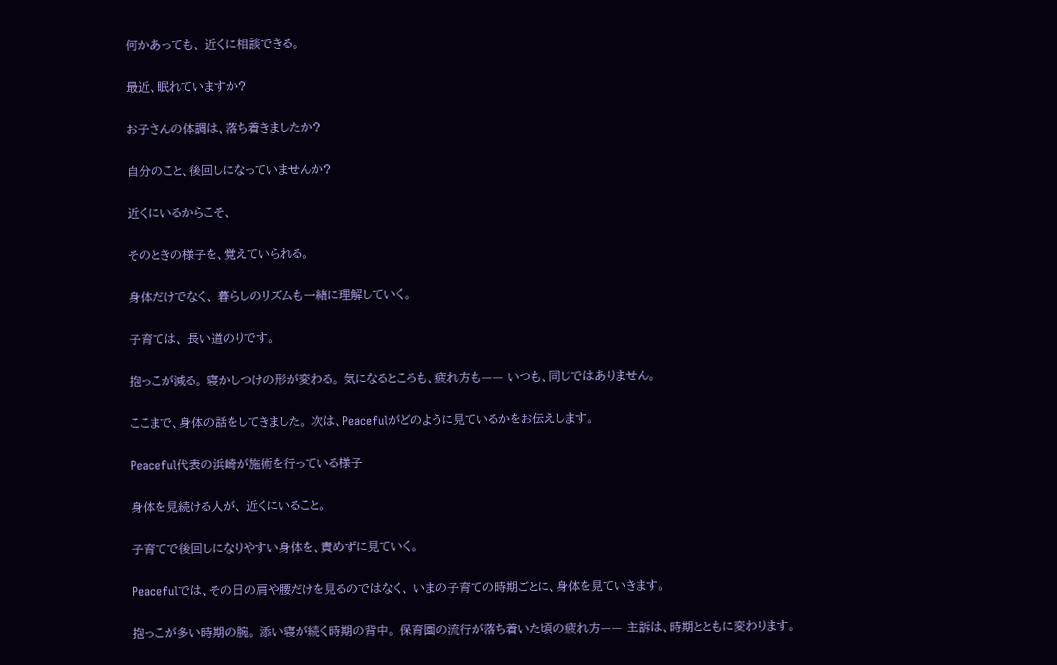何かあっても、 近くに相談できる。

最近、眠れていますか?

お子さんの体調は、落ち着きましたか?

自分のこと、後回しになっていませんか?

近くにいるからこそ、

そのときの様子を、覚えていられる。

身体だけでなく、 暮らしのリズムも一緒に理解していく。

子育ては、 長い道のりです。

抱っこが減る。 寝かしつけの形が変わる。 気になるところも、疲れ方も—— いつも、同じではありません。

ここまで、身体の話をしてきました。 次は、Peacefulがどのように見ているかをお伝えします。

Peaceful代表の浜崎が施術を行っている様子

身体を見続ける人が、 近くにいること。

子育てで後回しになりやすい身体を、責めずに見ていく。

Peacefulでは、その日の肩や腰だけを見るのではなく、 いまの子育ての時期ごとに、身体を見ていきます。

抱っこが多い時期の腕。 添い寝が続く時期の背中。 保育園の流行が落ち着いた頃の疲れ方—— 主訴は、時期とともに変わります。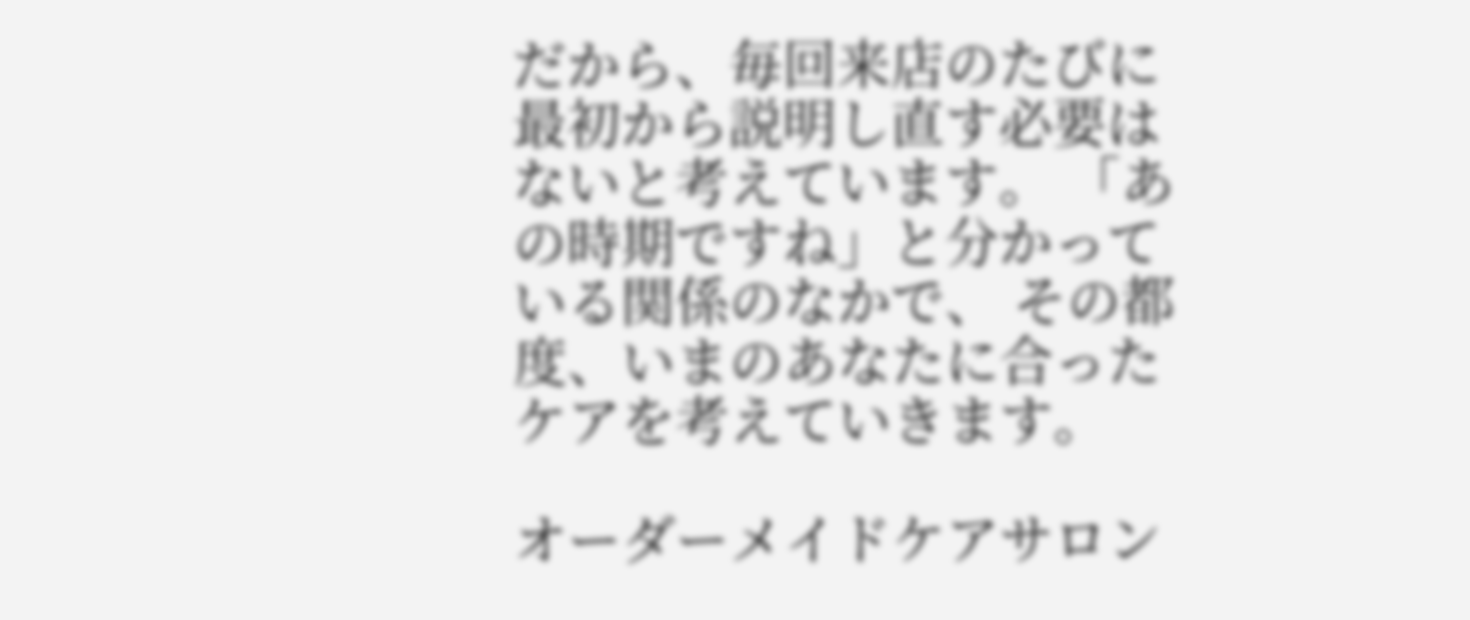だから、毎回来店のたびに 最初から説明し直す必要はないと考えています。 「あの時期ですね」と分かっている関係のなかで、 その都度、いまのあなたに合ったケアを考えていきます。

オーダーメイドケアサロン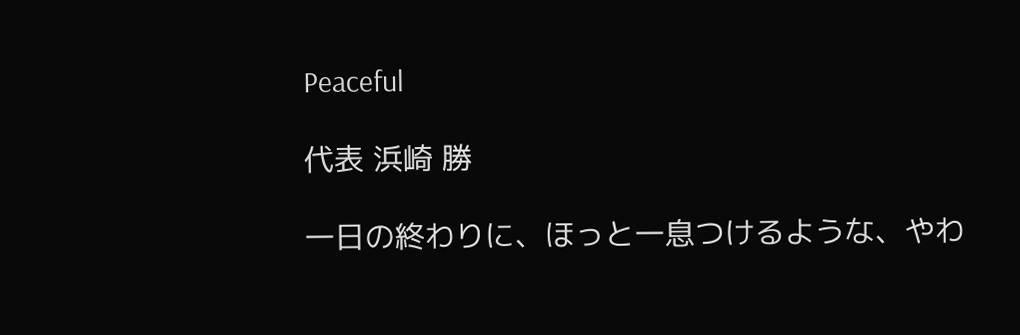Peaceful

代表 浜崎 勝

一日の終わりに、ほっと一息つけるような、やわ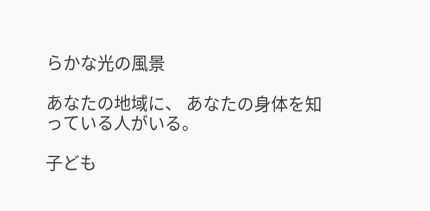らかな光の風景

あなたの地域に、 あなたの身体を知っている人がいる。

子ども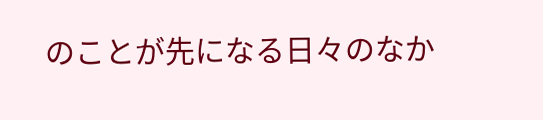のことが先になる日々のなか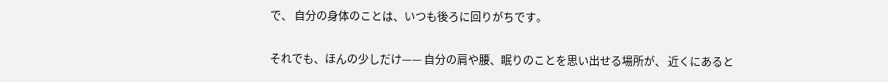で、 自分の身体のことは、いつも後ろに回りがちです。

それでも、ほんの少しだけ—— 自分の肩や腰、眠りのことを思い出せる場所が、 近くにあると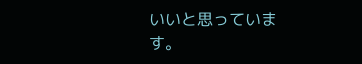いいと思っています。